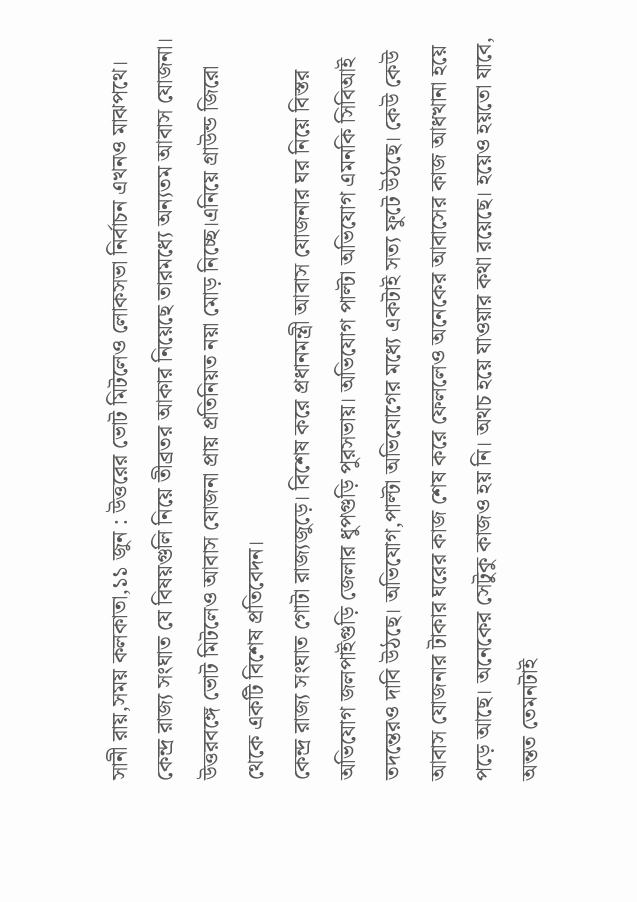সানী রায়,সময় কলকাতা,১১ জুন : উত্তরের ভোট মিটলেও লোকসভা নির্বাচন এখনও মাঝপথে। কেন্দ্র রাজ্য সংঘাত যে বিষয়গুলি নিয়ে তীব্রতর আকার নিয়েছে তারমধ্যে অন্যতম আবাস যোজনা। উত্তরবঙ্গে ভোট মিটলেও আবাস যোজনা প্রায় প্রতিনিয়ত নয়া মোড় নিচ্ছে।এনিয়ে গ্রাউন্ড জিরো থেকে একটি বিশেষ প্রতিবেদন।
কেন্দ্র রাজ্য সংঘাত গোটা রাজ্যজুড়ে। বিশেষ করে প্রধানমন্ত্রী আবাস যোজনার ঘর নিয়ে বিস্তর অভিযোগ জলপাইগুড়ি জেলার ধুপগুড়ি পুরসভায়। অভিযোগ পাল্টা অভিযোগ এমনকি সিবিআই তদন্তেরও দাবি উঠছে। অভিযোগ,পাল্টা অভিযোগের মধ্যে একটাই সত্য ফুটে উঠছে। কেউ কেউ আবাস যোজনার টাকার ঘরের কাজ শেষ করে ফেললেও অনেকের আবাসের কাজ আধখানা হয়ে পড়ে আছে। অনেকের সেটুকু কাজও হয় নি। অথচ হয়ে যাওয়ার কথা রয়েছে। হয়েও হয়তো যাবে, অন্তত তেমনটাই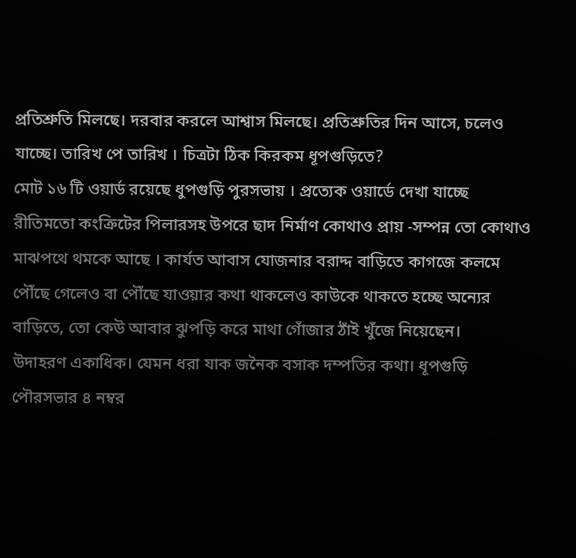প্রতিশ্রুতি মিলছে। দরবার করলে আশ্বাস মিলছে। প্রতিশ্রুতির দিন আসে, চলেও যাচ্ছে। তারিখ পে তারিখ । চিত্রটা ঠিক কিরকম ধূপগুড়িতে?
মোট ১৬ টি ওয়ার্ড রয়েছে ধুপগুড়ি পুরসভায় । প্রত্যেক ওয়ার্ডে দেখা যাচ্ছে রীতিমতো কংক্রিটের পিলারসহ উপরে ছাদ নির্মাণ কোথাও প্রায় -সম্পন্ন তো কোথাও মাঝপথে থমকে আছে । কার্যত আবাস যোজনার বরাদ্দ বাড়িতে কাগজে কলমে পৌঁছে গেলেও বা পৌঁছে যাওয়ার কথা থাকলেও কাউকে থাকতে হচ্ছে অন্যের বাড়িতে, তো কেউ আবার ঝুপড়ি করে মাথা গোঁজার ঠাঁই খুঁজে নিয়েছেন।
উদাহরণ একাধিক। যেমন ধরা যাক জনৈক বসাক দম্পতির কথা। ধূপগুড়ি পৌরসভার ৪ নম্বর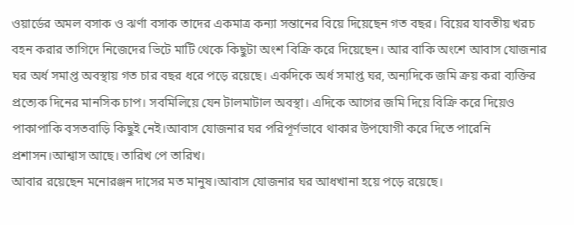ওয়ার্ডের অমল বসাক ও ঝর্ণা বসাক তাদের একমাত্র কন্যা সন্তানের বিয়ে দিয়েছেন গত বছর। বিয়ের যাবতীয় খরচ বহন করার তাগিদে নিজেদের ভিটে মাটি থেকে কিছুটা অংশ বিক্রি করে দিয়েছেন। আর বাকি অংশে আবাস যোজনার ঘর অর্ধ সমাপ্ত অবস্থায় গত চার বছর ধরে পড়ে রয়েছে। একদিকে অর্ধ সমাপ্ত ঘর, অন্যদিকে জমি ক্রয় করা ব্যক্তির প্রত্যেক দিনের মানসিক চাপ। সবমিলিয়ে যেন টালমাটাল অবস্থা। এদিকে আগের জমি দিয়ে বিক্রি করে দিয়েও পাকাপাকি বসতবাড়ি কিছুই নেই।আবাস যোজনার ঘর পরিপূর্ণভাবে থাকার উপযোগী করে দিতে পারেনি প্রশাসন।আশ্বাস আছে। তারিখ পে তারিখ।
আবার রয়েছেন মনোরঞ্জন দাসের মত মানুষ।আবাস যোজনার ঘর আধখানা হয়ে পড়ে রয়েছে।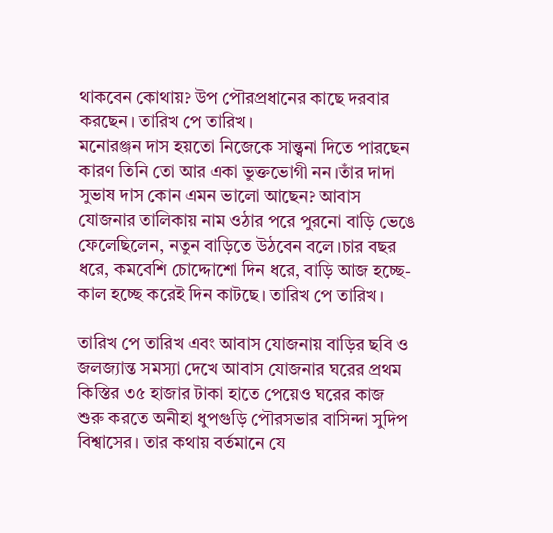থাকবেন কোথায়? উপ পৌরপ্রধানের কাছে দরবার করছেন। তারিখ পে তারিখ।
মনোরঞ্জন দাস হয়তো নিজেকে সান্ত্বনা দিতে পারছেন কারণ তিনি তো আর একা ভুক্তভোগী নন।তাঁর দাদা সুভাষ দাস কোন এমন ভালো আছেন? আবাস যোজনার তালিকায় নাম ওঠার পরে পুরনো বাড়ি ভেঙে ফেলেছিলেন, নতুন বাড়িতে উঠবেন বলে।চার বছর ধরে, কমবেশি চোদ্দোশো দিন ধরে, বাড়ি আজ হচ্ছে- কাল হচ্ছে করেই দিন কাটছে। তারিখ পে তারিখ।

তারিখ পে তারিখ এবং আবাস যোজনায় বাড়ির ছবি ও জলজ্যান্ত সমস্যা দেখে আবাস যোজনার ঘরের প্রথম কিস্তির ৩৫ হাজার টাকা হাতে পেয়েও ঘরের কাজ শুরু করতে অনীহা ধুপগুড়ি পৌরসভার বাসিন্দা সুদিপ বিশ্বাসের। তার কথায় বর্তমানে যে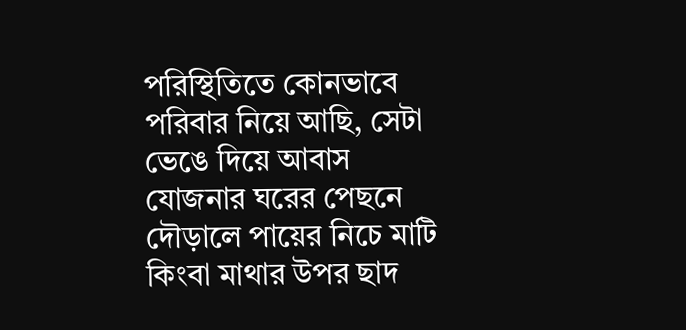পরিস্থিতিতে কোনভাবে পরিবার নিয়ে আছি, সেটা ভেঙে দিয়ে আবাস যোজনার ঘরের পেছনে দৌড়ালে পায়ের নিচে মাটি কিংবা মাথার উপর ছাদ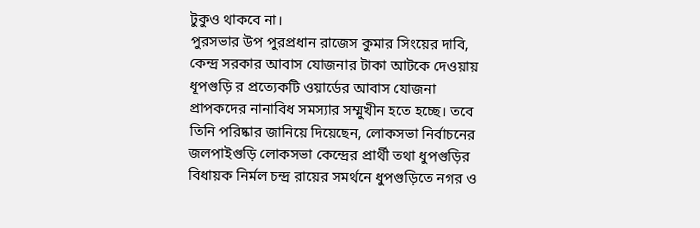টুকুও থাকবে না।
পুরসভার উপ পুরপ্রধান রাজেস কুমার সিংয়ের দাবি, কেন্দ্র সরকার আবাস যোজনার টাকা আটকে দেওয়ায় ধূপগুড়ি র প্রত্যেকটি ওয়ার্ডের আবাস যোজনা প্রাপকদের নানাবিধ সমস্যার সম্মুখীন হতে হচ্ছে। তবে তিনি পরিষ্কার জানিয়ে দিয়েছেন, লোকসভা নির্বাচনের জলপাইগুড়ি লোকসভা কেন্দ্রের প্রার্থী তথা ধুপগুড়ির বিধায়ক নির্মল চন্দ্র রায়ের সমর্থনে ধুপগুড়িতে নগর ও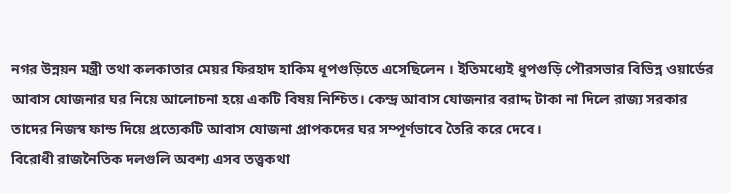নগর উন্নয়ন মন্ত্রী তথা কলকাতার মেয়র ফিরহাদ হাকিম ধূপগুড়িতে এসেছিলেন । ইতিমধ্যেই ধুপগুড়ি পৌরসভার বিভিন্ন ওয়ার্ডের আবাস যোজনার ঘর নিয়ে আলোচনা হয়ে একটি বিষয় নিশ্চিত। কেন্দ্র আবাস যোজনার বরাদ্দ টাকা না দিলে রাজ্য সরকার তাদের নিজস্ব ফান্ড দিয়ে প্রত্যেকটি আবাস যোজনা প্রাপকদের ঘর সম্পূর্ণভাবে তৈরি করে দেবে।
বিরোধী রাজনৈতিক দলগুলি অবশ্য এসব তত্ত্বকথা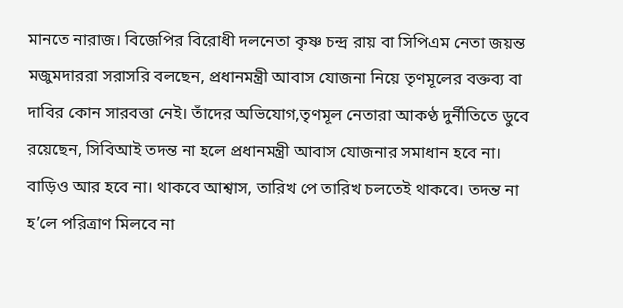মানতে নারাজ। বিজেপির বিরোধী দলনেতা কৃষ্ণ চন্দ্র রায় বা সিপিএম নেতা জয়ন্ত মজুমদাররা সরাসরি বলছেন, প্রধানমন্ত্রী আবাস যোজনা নিয়ে তৃণমূলের বক্তব্য বা দাবির কোন সারবত্তা নেই। তাঁদের অভিযোগ,তৃণমূল নেতারা আকণ্ঠ দুর্নীতিতে ডুবে রয়েছেন, সিবিআই তদন্ত না হলে প্রধানমন্ত্রী আবাস যোজনার সমাধান হবে না। বাড়িও আর হবে না। থাকবে আশ্বাস, তারিখ পে তারিখ চলতেই থাকবে। তদন্ত না হ’লে পরিত্রাণ মিলবে না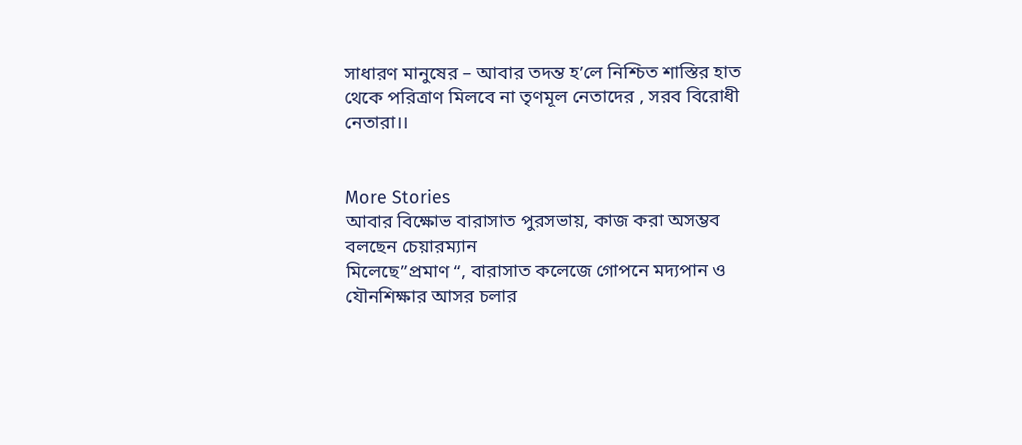সাধারণ মানুষের – আবার তদন্ত হ’লে নিশ্চিত শাস্তির হাত থেকে পরিত্রাণ মিলবে না তৃণমূল নেতাদের , সরব বিরোধী নেতারা।।


More Stories
আবার বিক্ষোভ বারাসাত পুরসভায়, কাজ করা অসম্ভব বলছেন চেয়ারম্যান
মিলেছে”প্রমাণ “, বারাসাত কলেজে গোপনে মদ্যপান ও যৌনশিক্ষার আসর চলার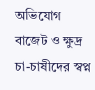অভিযোগ
বাজেট ও ক্ষুদ্র চা-চাষীদের স্বপ্ন